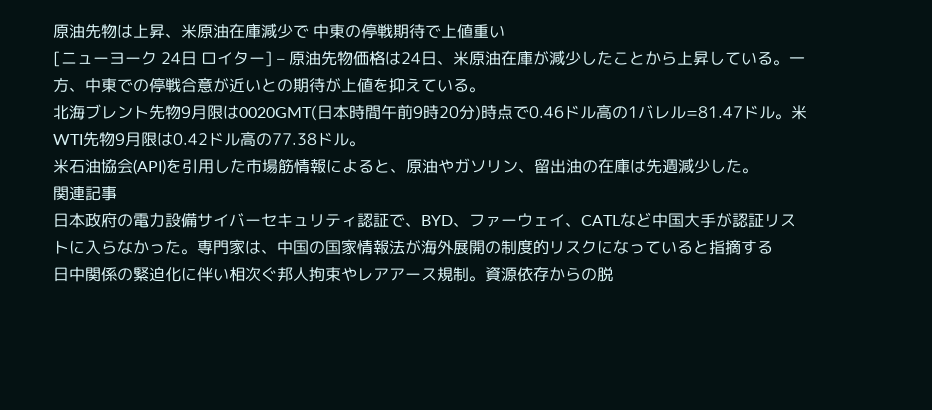原油先物は上昇、米原油在庫減少で 中東の停戦期待で上値重い
[ニューヨーク 24日 ロイター] – 原油先物価格は24日、米原油在庫が減少したことから上昇している。一方、中東での停戦合意が近いとの期待が上値を抑えている。
北海ブレント先物9月限は0020GMT(日本時間午前9時20分)時点で0.46ドル高の1バレル=81.47ドル。米WTI先物9月限は0.42ドル高の77.38ドル。
米石油協会(API)を引用した市場筋情報によると、原油やガソリン、留出油の在庫は先週減少した。
関連記事
日本政府の電力設備サイバーセキュリティ認証で、BYD、ファーウェイ、CATLなど中国大手が認証リストに入らなかった。専門家は、中国の国家情報法が海外展開の制度的リスクになっていると指摘する
日中関係の緊迫化に伴い相次ぐ邦人拘束やレアアース規制。資源依存からの脱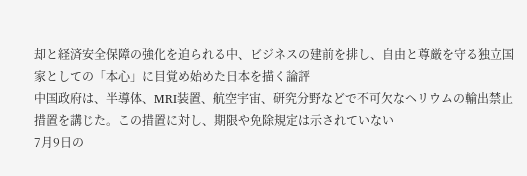却と経済安全保障の強化を迫られる中、ビジネスの建前を排し、自由と尊厳を守る独立国家としての「本心」に目覚め始めた日本を描く論評
中国政府は、半導体、MRI装置、航空宇宙、研究分野などで不可欠なヘリウムの輸出禁止措置を講じた。この措置に対し、期限や免除規定は示されていない
7月9日の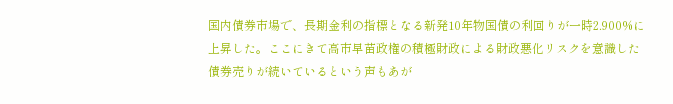国内債券市場で、長期金利の指標となる新発10年物国債の利回りが一時2.900%に上昇した。ここにきて高市早苗政権の積極財政による財政悪化リスクを意識した債券売りが続いているという声もあが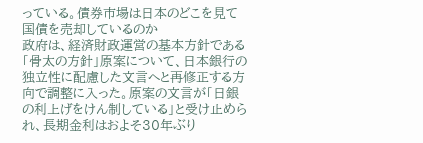っている。債券市場は日本のどこを見て国債を売却しているのか
政府は、経済財政運営の基本方針である「骨太の方針」原案について、日本銀行の独立性に配慮した文言へと再修正する方向で調整に入った。原案の文言が「日銀の利上げをけん制している」と受け止められ、長期金利はおよそ30年ぶり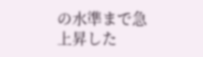の水準まで急上昇した